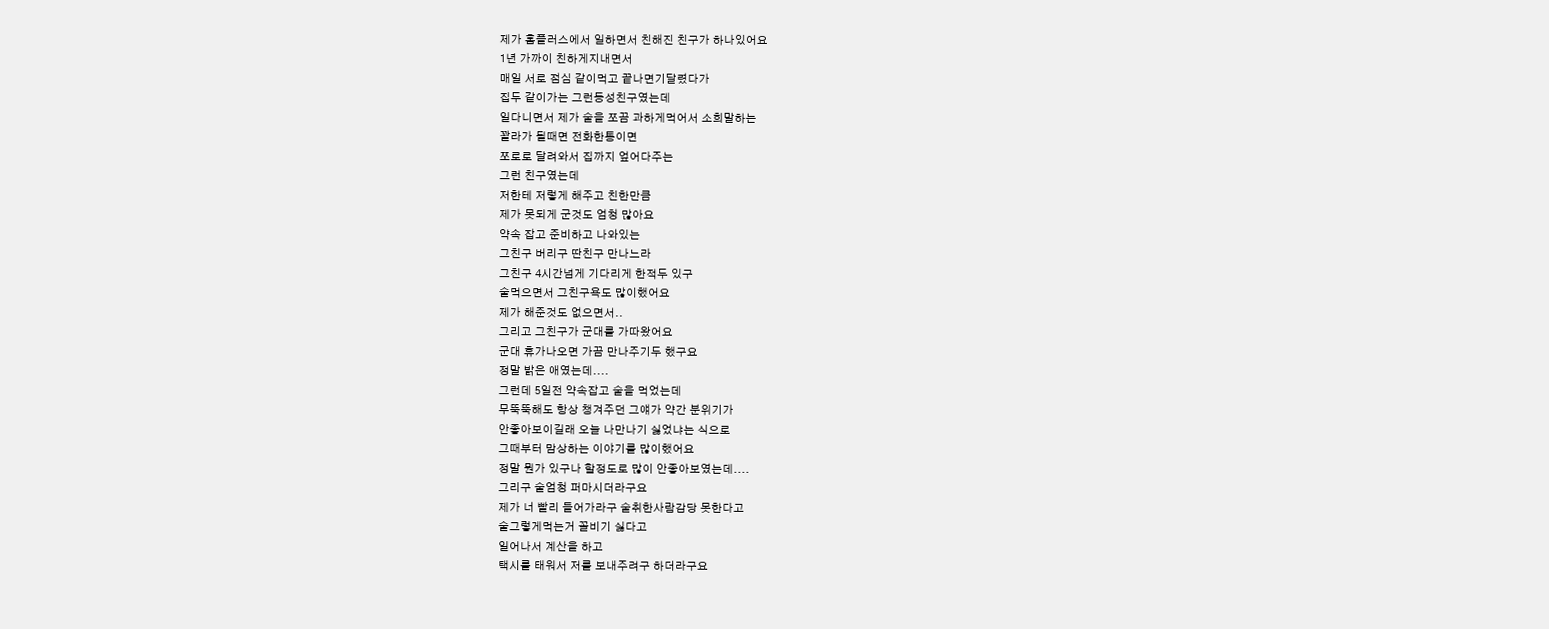제가 홈플러스에서 일하면서 친해진 친구가 하나있어요
1년 가까이 친하게지내면서
매일 서로 점심 같이먹고 끝나면기달렸다가
집두 같이가는 그런동성친구였는데
일다니면서 제가 술을 쪼끔 과하게먹어서 소희말하는
꽐라가 될때면 전화한통이면
쪼로로 달려와서 집까지 엎어다주는
그런 친구였는데
저한테 저렇게 해주고 친한만큼
제가 못되게 군것도 엄청 많아요
약속 잡고 준비하고 나와있는
그친구 버리구 딴친구 만나느라
그친구 4시간넘게 기다리게 한적두 있구
술먹으면서 그친구욕도 많이했어요
제가 해준것도 없으면서..
그리고 그친구가 군대를 가따왔어요
군대 휴가나오면 가끔 만나주기두 했구요
정말 밝은 애였는데....
그런데 5일전 약속잡고 술을 먹었는데
무뚝뚝해도 항상 챙겨주던 그얘가 약간 분위기가
안좋아보이길래 오늘 나만나기 싫었냐는 식으로
그때부터 맘상하는 이야기를 많이했어요
정말 뭔가 있구나 할정도로 많이 안좋아보였는데....
그리구 술엄청 퍼마시더라구요
제가 너 빨리 들어가라구 술취한사람감당 못한다고
술그렇게먹는거 꼴비기 싫다고
일어나서 계산을 하고
택시를 태워서 저를 보내주려구 하더라구요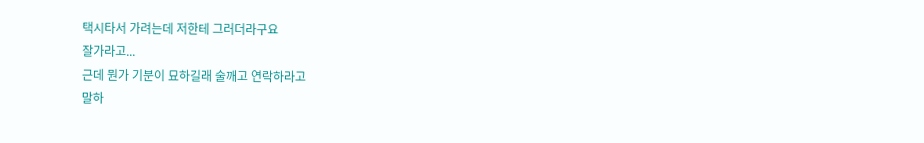택시타서 가려는데 저한테 그러더라구요
잘가라고...
근데 뭔가 기분이 묘하길래 술깨고 연락하라고
말하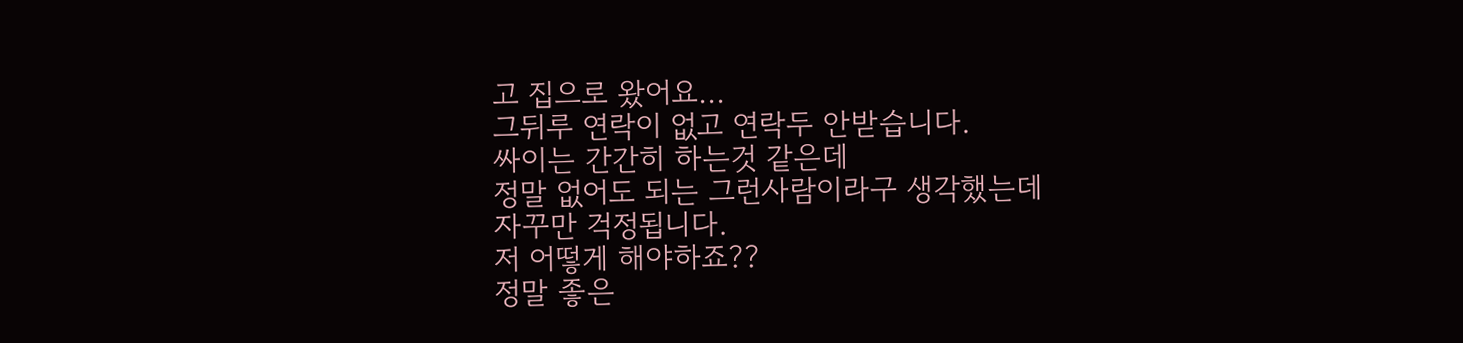고 집으로 왔어요...
그뒤루 연락이 없고 연락두 안받습니다.
싸이는 간간히 하는것 같은데
정말 없어도 되는 그런사람이라구 생각했는데
자꾸만 걱정됩니다.
저 어떻게 해야하죠??
정말 좋은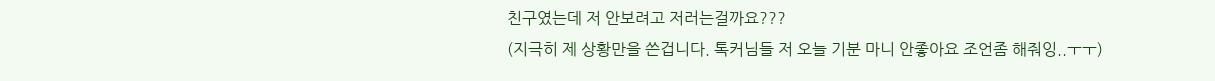친구였는데 저 안보려고 저러는걸까요???
(지극히 제 상황만을 쓴겁니다. 톡커님들 저 오늘 기분 마니 안좋아요 조언좀 해줘잉..ㅜㅜ)